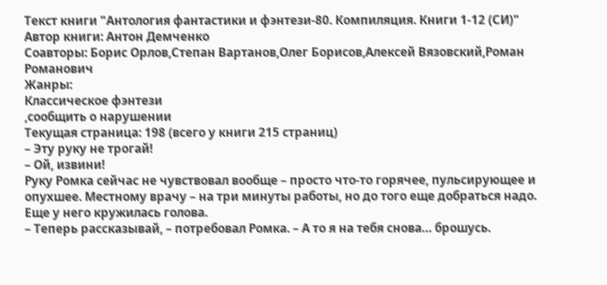Текст книги "Антология фантастики и фэнтези-80. Компиляция. Книги 1-12 (СИ)"
Автор книги: Антон Демченко
Соавторы: Борис Орлов,Степан Вартанов,Олег Борисов,Алексей Вязовский,Роман Романович
Жанры:
Классическое фэнтези
,сообщить о нарушении
Текущая страница: 198 (всего у книги 215 страниц)
– Эту руку не трогай!
– Ой, извини!
Руку Ромка сейчас не чувствовал вообще – просто что-то горячее, пульсирующее и опухшее. Местному врачу – на три минуты работы, но до того еще добраться надо. Еще у него кружилась голова.
– Теперь рассказывай, – потребовал Ромка. – А то я на тебя снова… брошусь.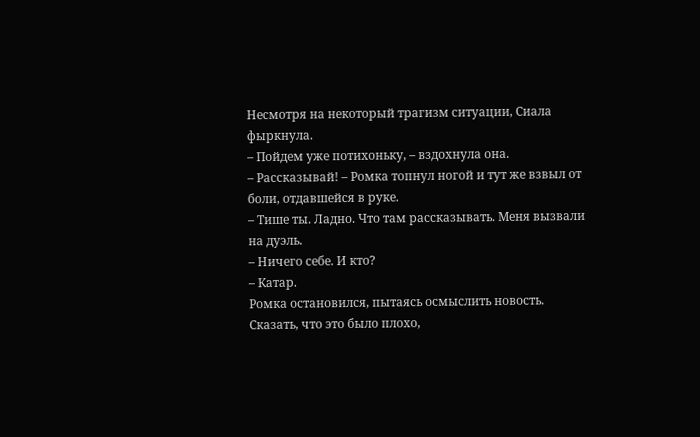Несмотря на некоторый трагизм ситуации, Сиала фыркнула.
– Пойдем уже потихоньку, – вздохнула она.
– Рассказывай! – Ромка топнул ногой и тут же взвыл от боли, отдавшейся в руке.
– Тише ты. Ладно. Что там рассказывать. Меня вызвали на дуэль.
– Ничего себе. И кто?
– Катар.
Ромка остановился, пытаясь осмыслить новость. Сказать, что это было плохо,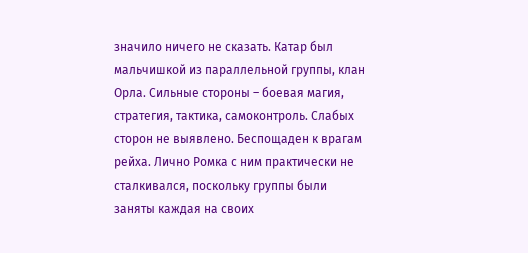значило ничего не сказать. Катар был мальчишкой из параллельной группы, клан Орла. Сильные стороны – боевая магия, стратегия, тактика, самоконтроль. Слабых сторон не выявлено. Беспощаден к врагам рейха. Лично Ромка с ним практически не сталкивался, поскольку группы были заняты каждая на своих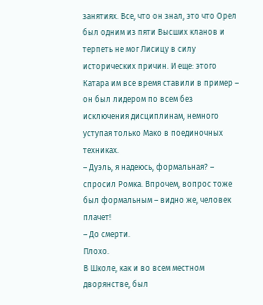занятиях. Все, что он знал, это что Орел был одним из пяти Высших кланов и терпеть не мог Лисицу в силу исторических причин. И еще: этого Катара им все время ставили в пример – он был лидером по всем без исключения дисциплинам, немного уступая только Мако в поединочных техниках.
– Дуэль, я надеюсь, формальная? – спросил Ромка. Впрочем, вопрос тоже был формальным – видно же, человек плачет!
– До смерти.
Плохо.
В Школе, как и во всем местном дворянстве, был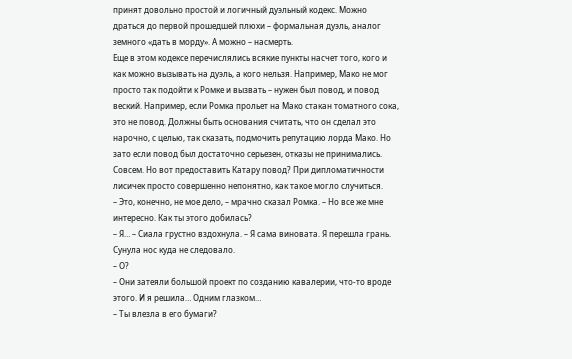принят довольно простой и логичный дуэльный кодекс. Можно драться до первой прошедшей плюхи – формальная дуэль, аналог земного «дать в морду». А можно – насмерть.
Еще в этом кодексе перечислялись всякие пункты насчет того, кого и как можно вызывать на дуэль, а кого нельзя. Например, Мако не мог просто так подойти к Ромке и вызвать – нужен был повод, и повод веский. Например, если Ромка прольет на Мако стакан томатного сока, это не повод. Должны быть основания считать, что он сделал это нарочно, с целью, так сказать, подмочить репутацию лорда Мако. Но зато если повод был достаточно серьезен, отказы не принимались. Совсем. Но вот предоставить Катару повод? При дипломатичности лисичек просто совершенно непонятно, как такое могло случиться.
– Это, конечно, не мое дело, – мрачно сказал Ромка. – Но все же мне интересно. Как ты этого добилась?
– Я… – Сиала грустно вздохнула. – Я сама виновата. Я перешла грань. Сунула нос куда не следовало.
– О?
– Они затеяли большой проект по созданию кавалерии, что-то вроде этого. И я решила… Одним глазком…
– Ты влезла в его бумаги?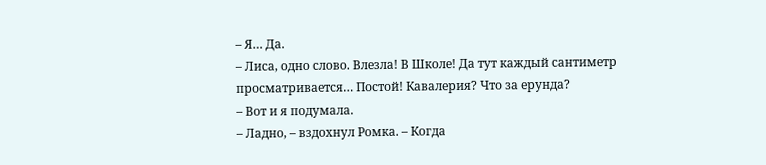– Я… Да.
– Лиса, одно слово. Влезла! В Школе! Да тут каждый сантиметр просматривается… Постой! Кавалерия? Что за ерунда?
– Вот и я подумала.
– Ладно, – вздохнул Ромка. – Когда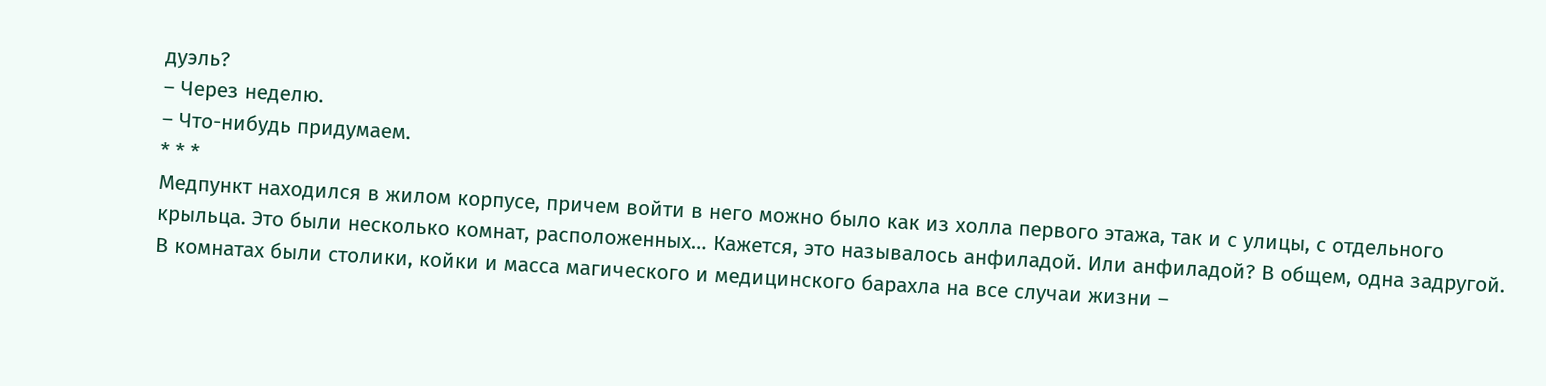дуэль?
– Через неделю.
– Что-нибудь придумаем.
* * *
Медпункт находился в жилом корпусе, причем войти в него можно было как из холла первого этажа, так и с улицы, с отдельного крыльца. Это были несколько комнат, расположенных… Кажется, это называлось анфиладой. Или анфиладой? В общем, одна задругой. В комнатах были столики, койки и масса магического и медицинского барахла на все случаи жизни –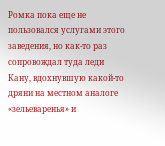Ромка пока еще не пользовался услугами этого заведения, но как-то раз сопровождал туда леди Кану, вдохнувшую какой-то дряни на местном аналоге «зельеваренья» и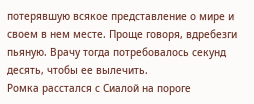потерявшую всякое представление о мире и своем в нем месте. Проще говоря, вдребезги пьяную. Врачу тогда потребовалось секунд десять, чтобы ее вылечить.
Ромка расстался с Сиалой на пороге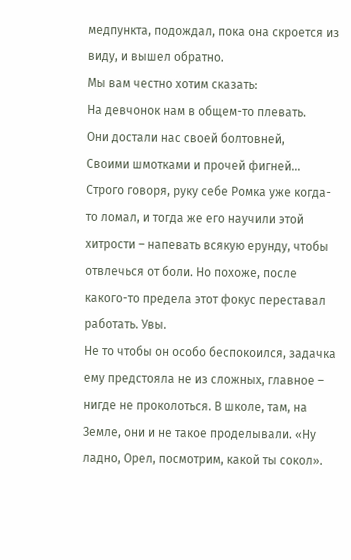медпункта, подождал, пока она скроется из виду, и вышел обратно.
Мы вам честно хотим сказать:
На девчонок нам в общем-то плевать.
Они достали нас своей болтовней,
Своими шмотками и прочей фигней…
Строго говоря, руку себе Ромка уже когда-то ломал, и тогда же его научили этой хитрости – напевать всякую ерунду, чтобы отвлечься от боли. Но похоже, после какого-то предела этот фокус переставал работать. Увы.
Не то чтобы он особо беспокоился, задачка ему предстояла не из сложных, главное – нигде не проколоться. В школе, там, на Земле, они и не такое проделывали. «Ну ладно, Орел, посмотрим, какой ты сокол».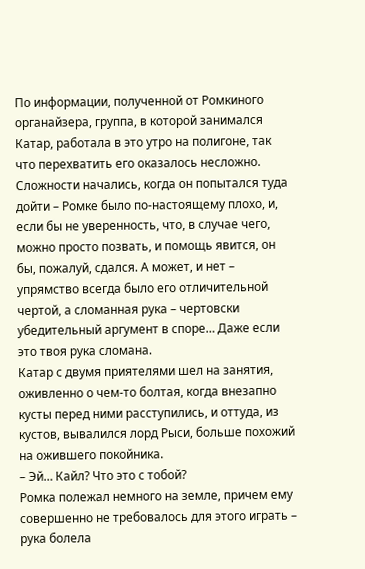По информации, полученной от Ромкиного органайзера, группа, в которой занимался Катар, работала в это утро на полигоне, так что перехватить его оказалось несложно. Сложности начались, когда он попытался туда дойти – Ромке было по-настоящему плохо, и, если бы не уверенность, что, в случае чего, можно просто позвать, и помощь явится, он бы, пожалуй, сдался. А может, и нет – упрямство всегда было его отличительной чертой, а сломанная рука – чертовски убедительный аргумент в споре… Даже если это твоя рука сломана.
Катар с двумя приятелями шел на занятия, оживленно о чем-то болтая, когда внезапно кусты перед ними расступились, и оттуда, из кустов, вывалился лорд Рыси, больше похожий на ожившего покойника.
– Эй… Кайл? Что это с тобой?
Ромка полежал немного на земле, причем ему совершенно не требовалось для этого играть – рука болела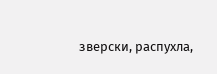зверски, распухла,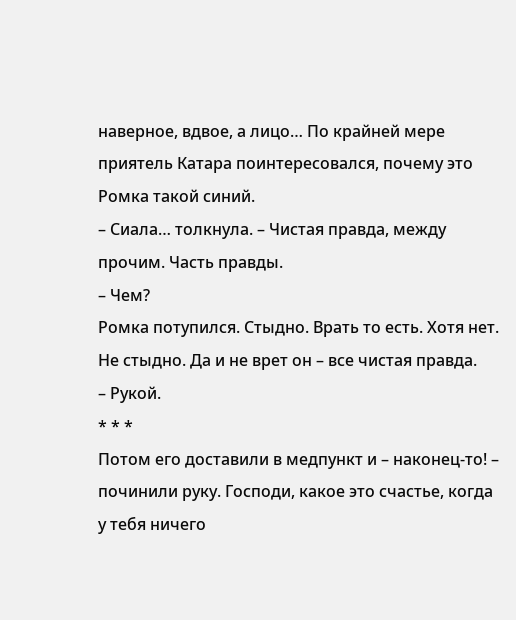наверное, вдвое, а лицо… По крайней мере приятель Катара поинтересовался, почему это Ромка такой синий.
– Сиала… толкнула. – Чистая правда, между прочим. Часть правды.
– Чем?
Ромка потупился. Стыдно. Врать то есть. Хотя нет. Не стыдно. Да и не врет он – все чистая правда.
– Рукой.
* * *
Потом его доставили в медпункт и – наконец-то! – починили руку. Господи, какое это счастье, когда у тебя ничего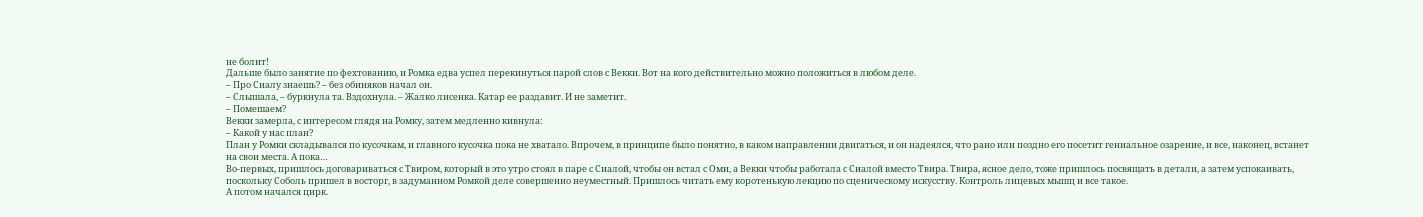не болит!
Дальше было занятие по фехтованию, и Ромка едва успел перекинуться парой слов с Векки. Вот на кого действительно можно положиться в любом деле.
– Про Сиалу знаешь? – без обиняков начал он.
– Слышала, – буркнула та. Вздохнула. – Жалко лисенка. Катар ее раздавит. И не заметит.
– Помешаем?
Векки замерла, с интересом глядя на Ромку, затем медленно кивнула:
– Какой у нас план?
План у Ромки складывался по кусочкам, и главного кусочка пока не хватало. Впрочем, в принципе было понятно, в каком направлении двигаться, и он надеялся, что рано или поздно его посетит гениальное озарение, и все, наконец, встанет на свои места. А пока…
Во-первых, пришлось договариваться с Твиром, который в это утро стоял в паре с Сиалой, чтобы он встал с Оми, а Векки чтобы работала с Сиалой вместо Твира. Твира, ясное дело, тоже пришлось посвящать в детали, а затем успокаивать, поскольку Соболь пришел в восторг, в задуманном Ромкой деле совершенно неуместный. Пришлось читать ему коротенькую лекцию по сценическому искусству. Контроль лицевых мышц и все такое.
А потом начался цирк.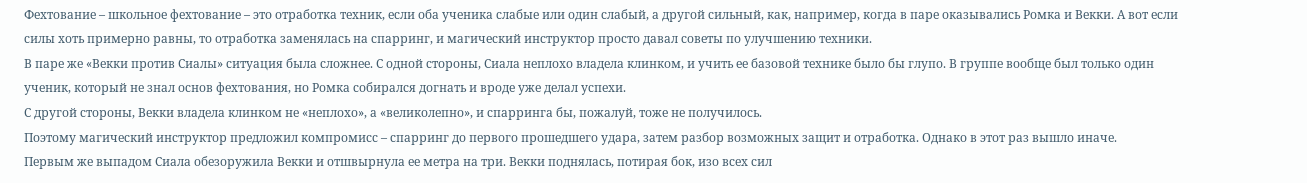Фехтование – школьное фехтование – это отработка техник, если оба ученика слабые или один слабый, а другой сильный, как, например, когда в паре оказывались Ромка и Векки. А вот если силы хоть примерно равны, то отработка заменялась на спарринг, и магический инструктор просто давал советы по улучшению техники.
В паре же «Векки против Сиалы» ситуация была сложнее. С одной стороны, Сиала неплохо владела клинком, и учить ее базовой технике было бы глупо. В группе вообще был только один ученик, который не знал основ фехтования, но Ромка собирался догнать и вроде уже делал успехи.
С другой стороны, Векки владела клинком не «неплохо», а «великолепно», и спарринга бы, пожалуй, тоже не получилось.
Поэтому магический инструктор предложил компромисс – спарринг до первого прошедшего удара, затем разбор возможных защит и отработка. Однако в этот раз вышло иначе.
Первым же выпадом Сиала обезоружила Векки и отшвырнула ее метра на три. Векки поднялась, потирая бок, изо всех сил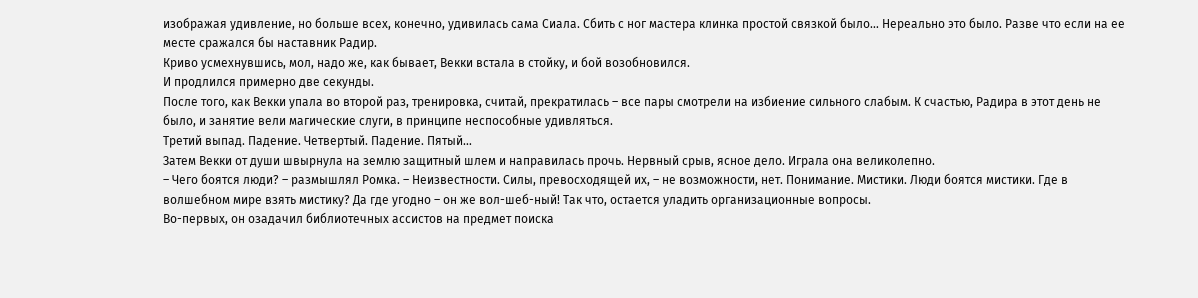изображая удивление, но больше всех, конечно, удивилась сама Сиала. Сбить с ног мастера клинка простой связкой было… Нереально это было. Разве что если на ее месте сражался бы наставник Радир.
Криво усмехнувшись, мол, надо же, как бывает, Векки встала в стойку, и бой возобновился.
И продлился примерно две секунды.
После того, как Векки упала во второй раз, тренировка, считай, прекратилась – все пары смотрели на избиение сильного слабым. К счастью, Радира в этот день не было, и занятие вели магические слуги, в принципе неспособные удивляться.
Третий выпад. Падение. Четвертый. Падение. Пятый…
Затем Векки от души швырнула на землю защитный шлем и направилась прочь. Нервный срыв, ясное дело. Играла она великолепно.
– Чего боятся люди? – размышлял Ромка. – Неизвестности. Силы, превосходящей их, – не возможности, нет. Понимание. Мистики. Люди боятся мистики. Где в волшебном мире взять мистику? Да где угодно – он же вол-шеб-ный! Так что, остается уладить организационные вопросы.
Во-первых, он озадачил библиотечных ассистов на предмет поиска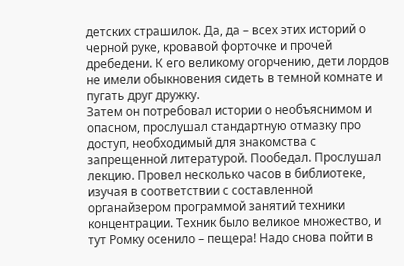детских страшилок. Да, да – всех этих историй о черной руке, кровавой форточке и прочей дребедени. К его великому огорчению, дети лордов не имели обыкновения сидеть в темной комнате и пугать друг дружку.
Затем он потребовал истории о необъяснимом и опасном, прослушал стандартную отмазку про доступ, необходимый для знакомства с запрещенной литературой. Пообедал. Прослушал лекцию. Провел несколько часов в библиотеке, изучая в соответствии с составленной органайзером программой занятий техники концентрации. Техник было великое множество, и тут Ромку осенило – пещера! Надо снова пойти в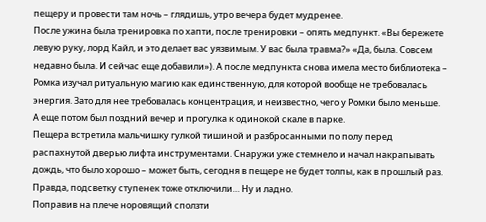пещеру и провести там ночь – глядишь, утро вечера будет мудренее.
После ужина была тренировка по хапти, после тренировки – опять медпункт. «Вы бережете левую руку, лорд Кайл, и это делает вас уязвимым. У вас была травма?» «Да, была. Совсем недавно была. И сейчас еще добавили»). А после медпункта снова имела место библиотека – Ромка изучал ритуальную магию как единственную, для которой вообще не требовалась энергия. Зато для нее требовалась концентрация, и неизвестно, чего у Ромки было меньше. А еще потом был поздний вечер и прогулка к одинокой скале в парке.
Пещера встретила мальчишку гулкой тишиной и разбросанными по полу перед распахнутой дверью лифта инструментами. Снаружи уже стемнело и начал накрапывать дождь, что было хорошо – может быть, сегодня в пещере не будет толпы, как в прошлый раз. Правда, подсветку ступенек тоже отключили… Ну и ладно.
Поправив на плече норовящий сползти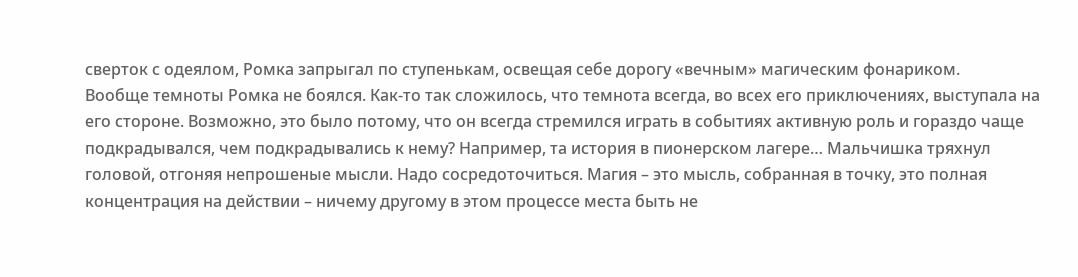сверток с одеялом, Ромка запрыгал по ступенькам, освещая себе дорогу «вечным» магическим фонариком.
Вообще темноты Ромка не боялся. Как-то так сложилось, что темнота всегда, во всех его приключениях, выступала на его стороне. Возможно, это было потому, что он всегда стремился играть в событиях активную роль и гораздо чаще подкрадывался, чем подкрадывались к нему? Например, та история в пионерском лагере… Мальчишка тряхнул головой, отгоняя непрошеные мысли. Надо сосредоточиться. Магия – это мысль, собранная в точку, это полная концентрация на действии – ничему другому в этом процессе места быть не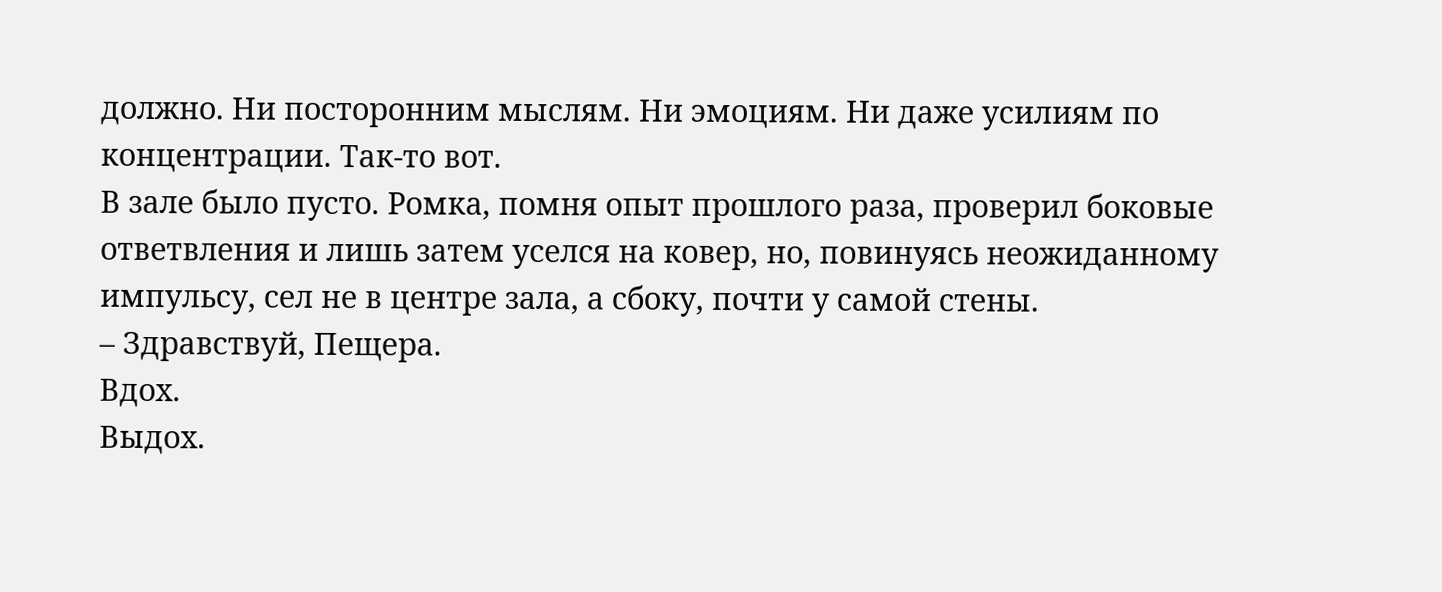должно. Ни посторонним мыслям. Ни эмоциям. Ни даже усилиям по концентрации. Так-то вот.
В зале было пусто. Ромка, помня опыт прошлого раза, проверил боковые ответвления и лишь затем уселся на ковер, но, повинуясь неожиданному импульсу, сел не в центре зала, а сбоку, почти у самой стены.
– Здравствуй, Пещера.
Вдох.
Выдох.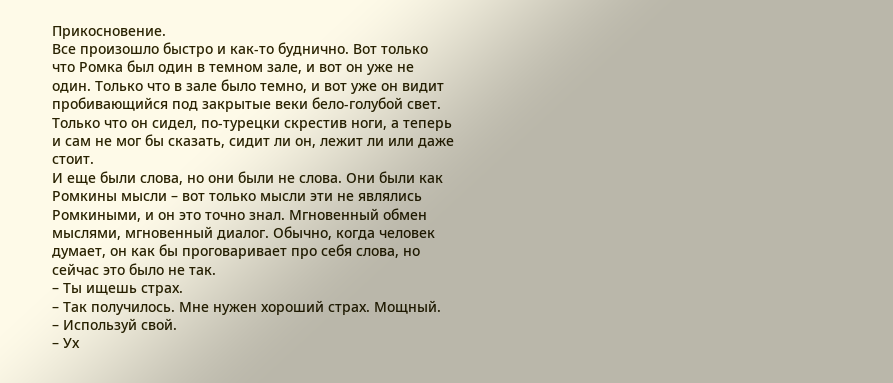Прикосновение.
Все произошло быстро и как-то буднично. Вот только что Ромка был один в темном зале, и вот он уже не один. Только что в зале было темно, и вот уже он видит пробивающийся под закрытые веки бело-голубой свет. Только что он сидел, по-турецки скрестив ноги, а теперь и сам не мог бы сказать, сидит ли он, лежит ли или даже стоит.
И еще были слова, но они были не слова. Они были как Ромкины мысли – вот только мысли эти не являлись Ромкиными, и он это точно знал. Мгновенный обмен мыслями, мгновенный диалог. Обычно, когда человек думает, он как бы проговаривает про себя слова, но сейчас это было не так.
– Ты ищешь страх.
– Так получилось. Мне нужен хороший страх. Мощный.
– Используй свой.
– Ух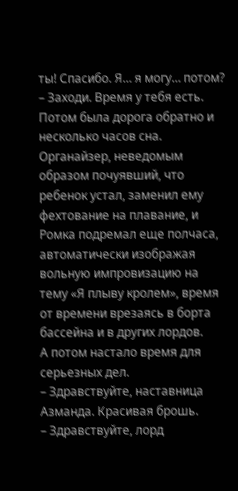ты! Спасибо. Я… я могу… потом?
– Заходи. Время у тебя есть.
Потом была дорога обратно и несколько часов сна. Органайзер, неведомым образом почуявший, что ребенок устал, заменил ему фехтование на плавание, и Ромка подремал еще полчаса, автоматически изображая вольную импровизацию на тему «Я плыву кролем», время от времени врезаясь в борта бассейна и в других лордов.
А потом настало время для серьезных дел.
– Здравствуйте, наставница Азманда. Красивая брошь.
– Здравствуйте, лорд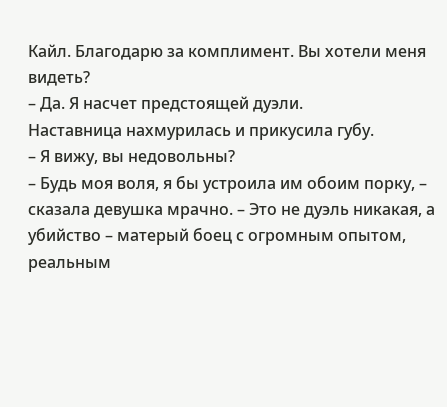Кайл. Благодарю за комплимент. Вы хотели меня видеть?
– Да. Я насчет предстоящей дуэли.
Наставница нахмурилась и прикусила губу.
– Я вижу, вы недовольны?
– Будь моя воля, я бы устроила им обоим порку, – сказала девушка мрачно. – Это не дуэль никакая, а убийство – матерый боец с огромным опытом, реальным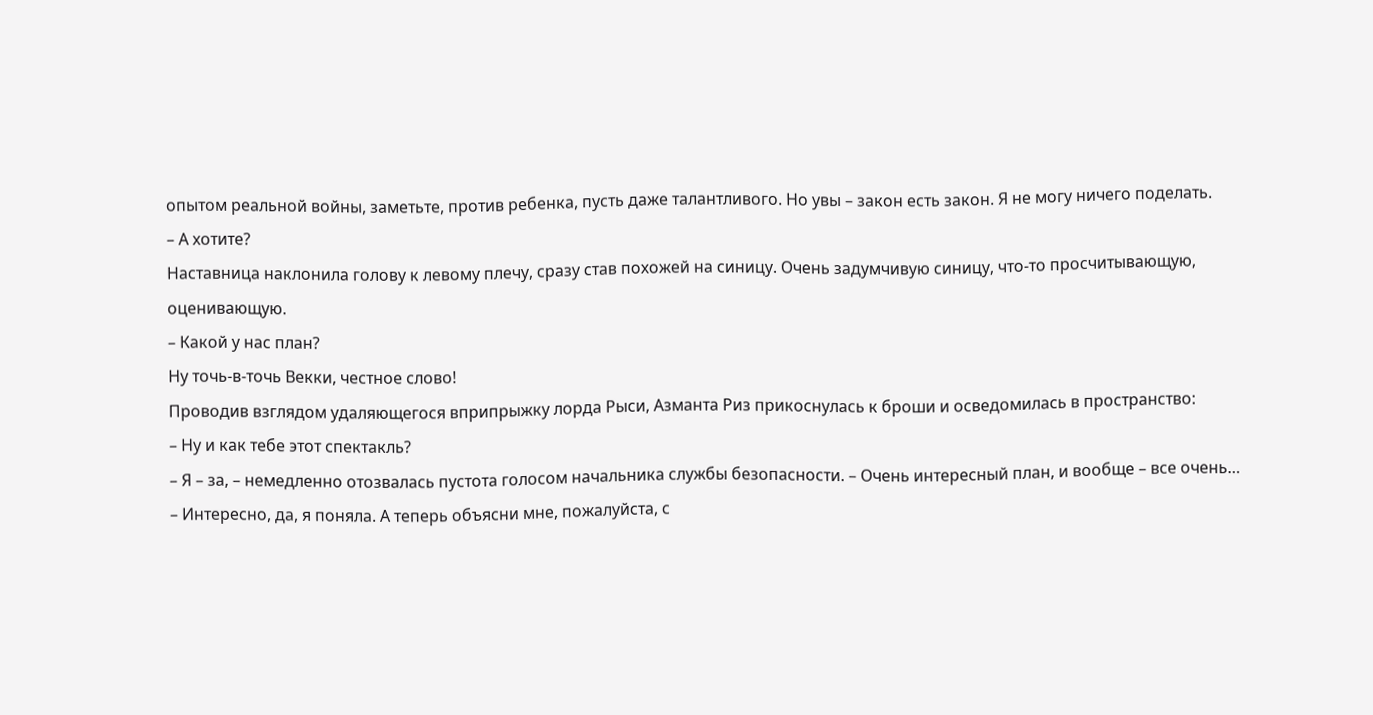опытом реальной войны, заметьте, против ребенка, пусть даже талантливого. Но увы – закон есть закон. Я не могу ничего поделать.
– А хотите?
Наставница наклонила голову к левому плечу, сразу став похожей на синицу. Очень задумчивую синицу, что-то просчитывающую, оценивающую.
– Какой у нас план?
Ну точь-в-точь Векки, честное слово!
Проводив взглядом удаляющегося вприпрыжку лорда Рыси, Азманта Риз прикоснулась к броши и осведомилась в пространство:
– Ну и как тебе этот спектакль?
– Я – за, – немедленно отозвалась пустота голосом начальника службы безопасности. – Очень интересный план, и вообще – все очень…
– Интересно, да, я поняла. А теперь объясни мне, пожалуйста, с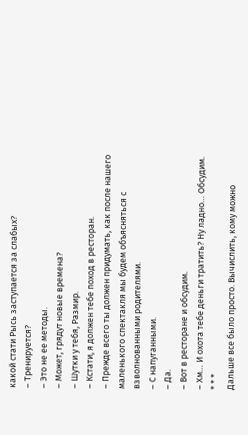какой стати Рысь заступается за слабых?
– Тренируется?
– Это не ее методы.
– Может, грядут новые времена?
– Шутки у тебя, Размир.
– Кстати, я должен тебе поход в ресторан.
– Прежде всего ты должен придумать, как после нашего маленького спектакля мы будем объясняться с взволнованными родителями.
– С напуганными.
– Да.
– Вот в ресторане и обсудим.
– Хм… И охота тебе деньги тратить? Ну ладно… Обсудим.
* * *
Дальше все было просто. Вычислить, кому можно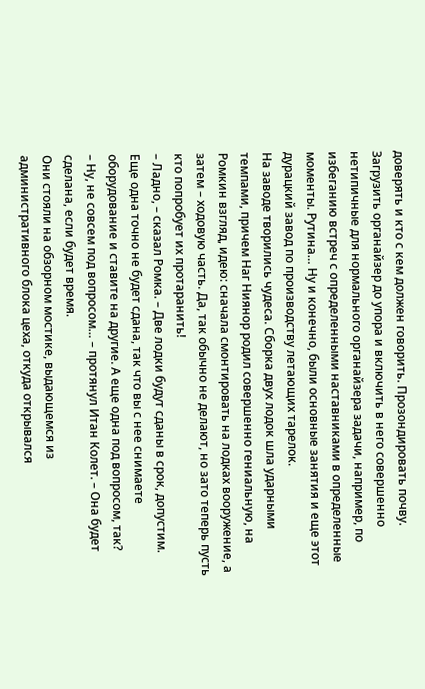доверять и кто с кем должен говорить. Прозондировать почву. Загрузить органайзер до упора и включить в него совершенно нетипичные для нормального органайзера задачи, например, по избеганию встреч с определенными наставниками в определенные моменты. Рутина… Ну и конечно, были основные занятия и еще этот дурацкий завод по производству летающих тарелок.
На заводе творились чудеса. Сборка двух лодок шла ударными темпами, причем Наг Ниянор родил совершенно гениальную, на Ромкин взгляд, идею: сначала смонтировать на лодках вооружение, а затем – ходовую часть. Да, так обычно не делают, но зато теперь пусть кто попробует их протаранить!
– Ладно, – сказал Ромка. – Две лодки будут сданы в срок, допустим. Еще одна точно не будет сдана, так что вы с нее снимаете оборудование и ставите на другие. А еще одна под вопросом, так?
– Ну, не совсем под вопросом… – протянул Итан Колет. – Она будет сделана, если будет время.
Они стояли на обзорном мостике, выдающемся из административного блока цеха, откуда открывался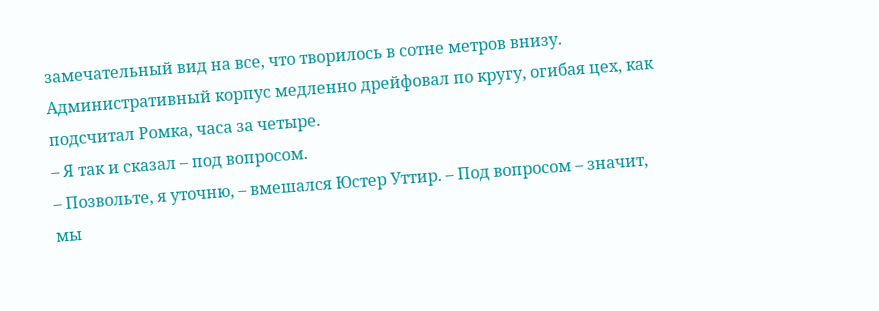замечательный вид на все, что творилось в сотне метров внизу. Административный корпус медленно дрейфовал по кругу, огибая цех, как подсчитал Ромка, часа за четыре.
– Я так и сказал – под вопросом.
– Позвольте, я уточню, – вмешался Юстер Уттир. – Под вопросом – значит, мы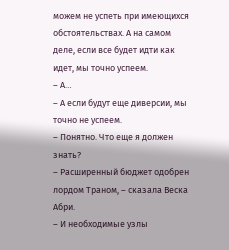можем не успеть при имеющихся обстоятельствах. А на самом деле, если все будет идти как идет, мы точно успеем.
– А…
– А если будут еще диверсии, мы точно не успеем.
– Понятно. Что еще я должен знать?
– Расширенный бюджет одобрен лордом Траном, – сказала Веска Абри.
– И необходимые узлы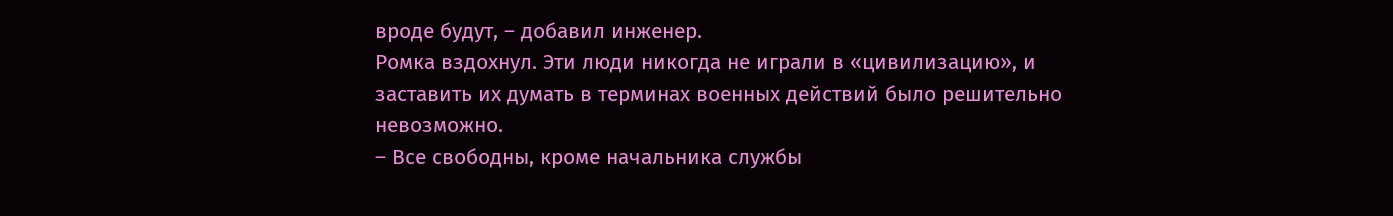вроде будут, – добавил инженер.
Ромка вздохнул. Эти люди никогда не играли в «цивилизацию», и заставить их думать в терминах военных действий было решительно невозможно.
– Все свободны, кроме начальника службы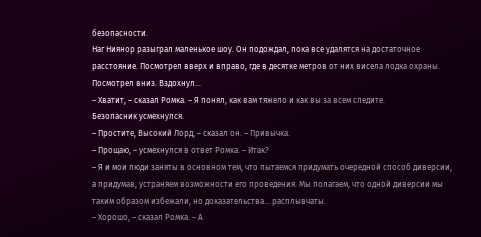безопасности.
Наг Ниянор разыграл маленькое шоу. Он подождал, пока все удалятся на достаточное расстояние. Посмотрел вверх и вправо, где в десятке метров от них висела лодка охраны. Посмотрел вниз. Вздохнул…
– Хватит, – сказал Ромка. – Я понял, как вам тяжело и как вы за всем следите.
Безопасник усмехнулся.
– Простите, Высокий Лорд, – сказал он. – Привычка.
– Прощаю, – усмехнулся в ответ Ромка. – Итак?
– Я и мои люди заняты в основном тем, что пытаемся придумать очередной способ диверсии, а придумав, устраняем возможности его проведения. Мы полагаем, что одной диверсии мы таким образом избежали, но доказательства… расплывчаты.
– Хорошо, – сказал Ромка. – А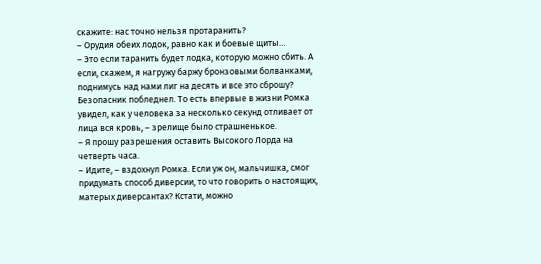скажите: нас точно нельзя протаранить?
– Орудия обеих лодок, равно как и боевые щиты…
– Это если таранить будет лодка, которую можно сбить. А если, скажем, я нагружу баржу бронзовыми болванками, поднимусь над нами лиг на десять и все это сброшу?
Безопасник побледнел. То есть впервые в жизни Ромка увидел, как у человека за несколько секунд отливает от лица вся кровь, – зрелище было страшненькое.
– Я прошу разрешения оставить Высокого Лорда на четверть часа.
– Идите, – вздохнул Ромка. Если уж он, мальчишка, смог придумать способ диверсии, то что говорить о настоящих, матерых диверсантах? Кстати, можно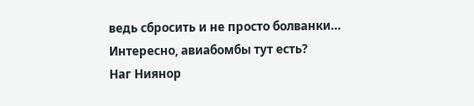ведь сбросить и не просто болванки… Интересно, авиабомбы тут есть?
Наг Ниянор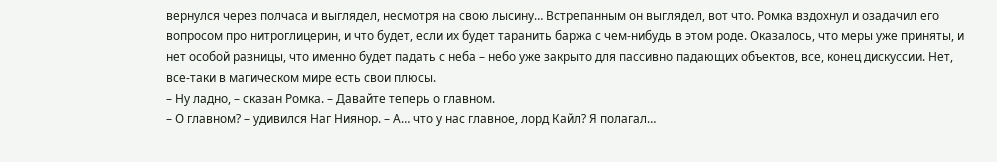вернулся через полчаса и выглядел, несмотря на свою лысину… Встрепанным он выглядел, вот что. Ромка вздохнул и озадачил его вопросом про нитроглицерин, и что будет, если их будет таранить баржа с чем-нибудь в этом роде. Оказалось, что меры уже приняты, и нет особой разницы, что именно будет падать с неба – небо уже закрыто для пассивно падающих объектов, все, конец дискуссии. Нет, все-таки в магическом мире есть свои плюсы.
– Ну ладно, – сказан Ромка. – Давайте теперь о главном.
– О главном? – удивился Наг Ниянор. – А… что у нас главное, лорд Кайл? Я полагал…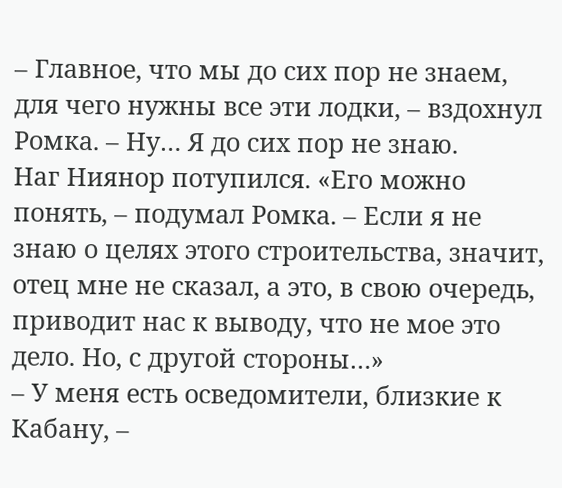– Главное, что мы до сих пор не знаем, для чего нужны все эти лодки, – вздохнул Ромка. – Ну… Я до сих пор не знаю.
Наг Ниянор потупился. «Его можно понять, – подумал Ромка. – Если я не знаю о целях этого строительства, значит, отец мне не сказал, а это, в свою очередь, приводит нас к выводу, что не мое это дело. Но, с другой стороны…»
– У меня есть осведомители, близкие к Кабану, –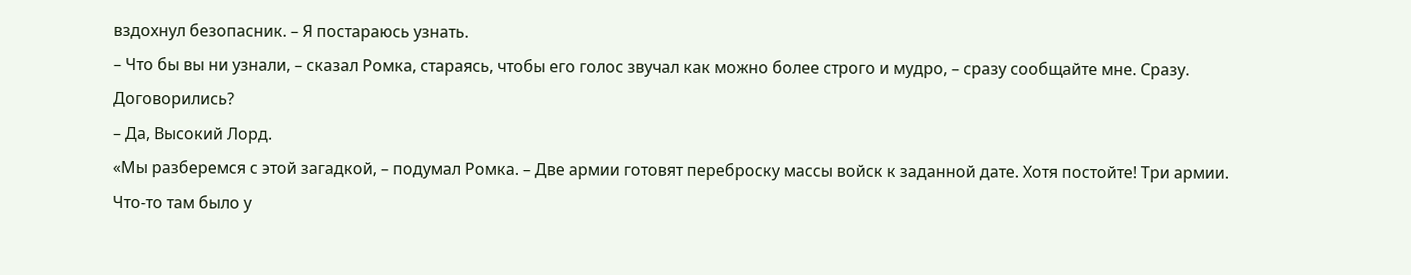вздохнул безопасник. – Я постараюсь узнать.
– Что бы вы ни узнали, – сказал Ромка, стараясь, чтобы его голос звучал как можно более строго и мудро, – сразу сообщайте мне. Сразу. Договорились?
– Да, Высокий Лорд.
«Мы разберемся с этой загадкой, – подумал Ромка. – Две армии готовят переброску массы войск к заданной дате. Хотя постойте! Три армии. Что-то там было у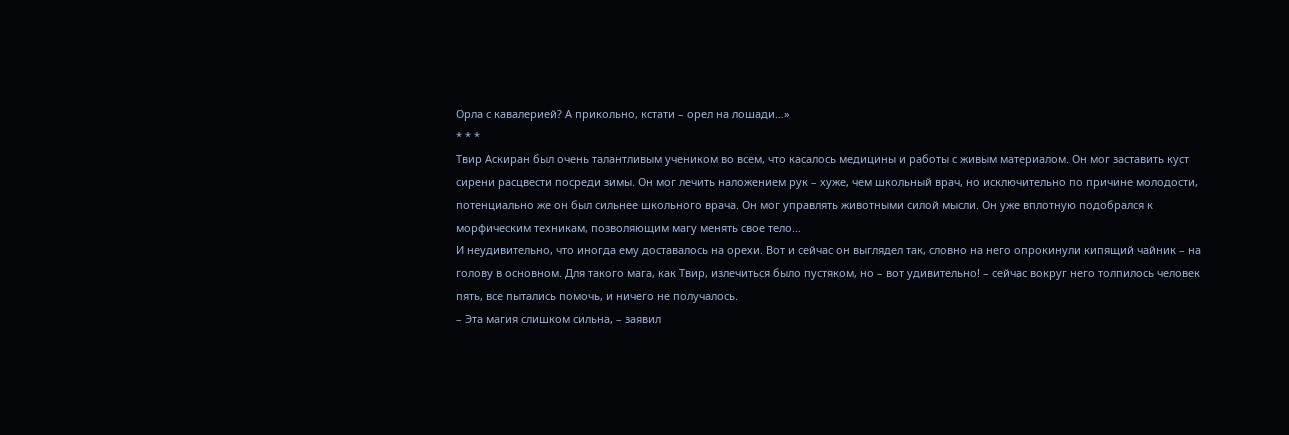Орла с кавалерией? А прикольно, кстати – орел на лошади…»
* * *
Твир Аскиран был очень талантливым учеником во всем, что касалось медицины и работы с живым материалом. Он мог заставить куст сирени расцвести посреди зимы. Он мог лечить наложением рук – хуже, чем школьный врач, но исключительно по причине молодости, потенциально же он был сильнее школьного врача. Он мог управлять животными силой мысли. Он уже вплотную подобрался к морфическим техникам, позволяющим магу менять свое тело…
И неудивительно, что иногда ему доставалось на орехи. Вот и сейчас он выглядел так, словно на него опрокинули кипящий чайник – на голову в основном. Для такого мага, как Твир, излечиться было пустяком, но – вот удивительно! – сейчас вокруг него толпилось человек пять, все пытались помочь, и ничего не получалось.
– Эта магия слишком сильна, – заявил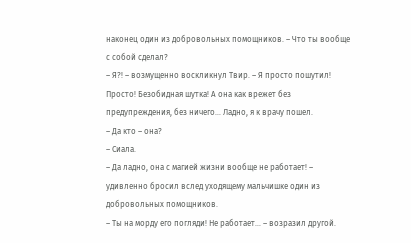наконец один из добровольных помощников. – Что ты вообще с собой сделал?
– Я?! – возмущенно воскликнул Твир. – Я просто пошутил! Просто! Безобидная шутка! А она как врежет без предупреждения, без ничего… Ладно, я к врачу пошел.
– Да кто – она?
– Сиала.
– Да ладно, она с магией жизни вообще не работает! – удивленно бросил вслед уходящему мальчишке один из добровольных помощников.
– Ты на морду его погляди! Не работает… – возразил другой.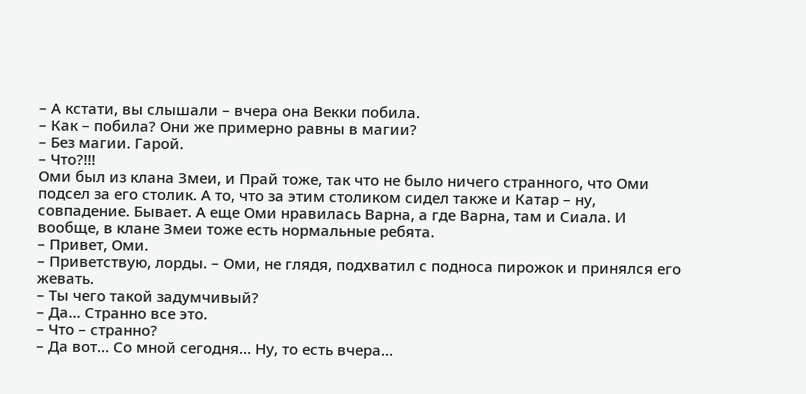– А кстати, вы слышали – вчера она Векки побила.
– Как – побила? Они же примерно равны в магии?
– Без магии. Гарой.
– Что?!!!
Оми был из клана Змеи, и Прай тоже, так что не было ничего странного, что Оми подсел за его столик. А то, что за этим столиком сидел также и Катар – ну, совпадение. Бывает. А еще Оми нравилась Варна, а где Варна, там и Сиала. И вообще, в клане Змеи тоже есть нормальные ребята.
– Привет, Оми.
– Приветствую, лорды. – Оми, не глядя, подхватил с подноса пирожок и принялся его жевать.
– Ты чего такой задумчивый?
– Да… Странно все это.
– Что – странно?
– Да вот… Со мной сегодня… Ну, то есть вчера…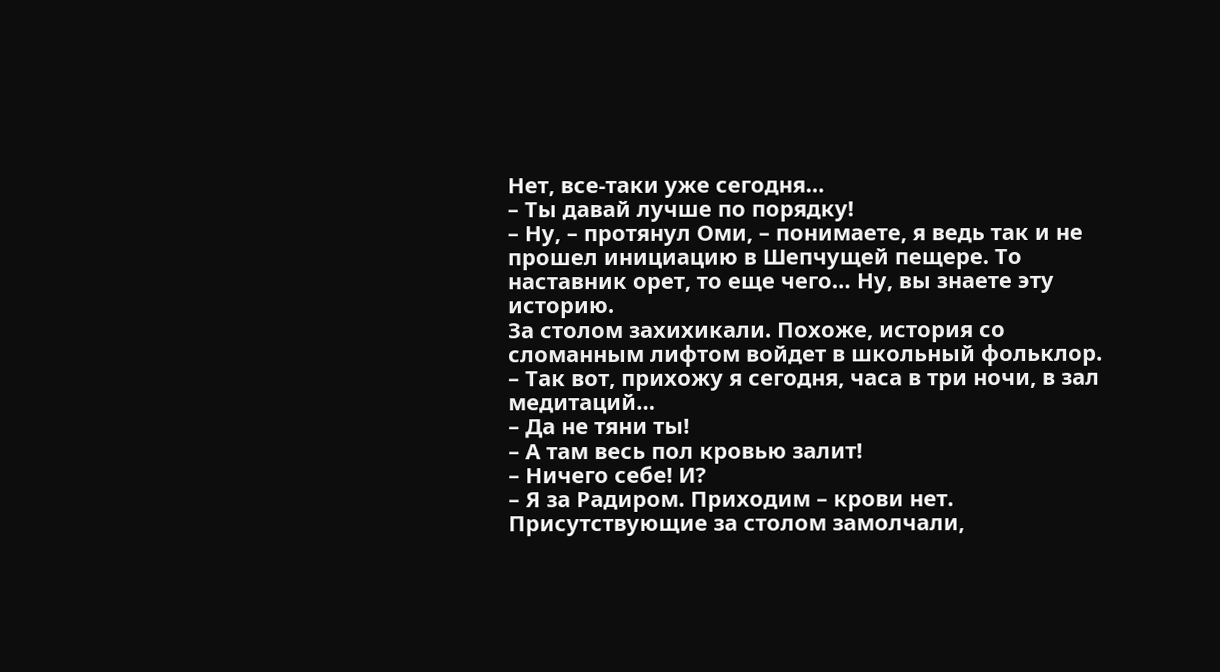Нет, все-таки уже сегодня…
– Ты давай лучше по порядку!
– Ну, – протянул Оми, – понимаете, я ведь так и не прошел инициацию в Шепчущей пещере. То наставник орет, то еще чего… Ну, вы знаете эту историю.
За столом захихикали. Похоже, история со сломанным лифтом войдет в школьный фольклор.
– Так вот, прихожу я сегодня, часа в три ночи, в зал медитаций…
– Да не тяни ты!
– А там весь пол кровью залит!
– Ничего себе! И?
– Я за Радиром. Приходим – крови нет.
Присутствующие за столом замолчали,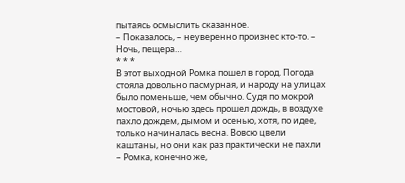пытаясь осмыслить сказанное.
– Показалось, – неуверенно произнес кто-то. – Ночь, пещера…
* * *
В этот выходной Ромка пошел в город. Погода стояла довольно пасмурная, и народу на улицах было поменьше, чем обычно. Судя по мокрой мостовой, ночью здесь прошел дождь, в воздухе пахло дождем, дымом и осенью, хотя, по идее, только начиналась весна. Вовсю цвели каштаны, но они как раз практически не пахли – Ромка, конечно же,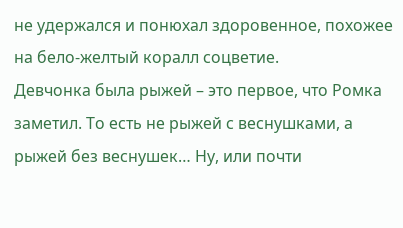не удержался и понюхал здоровенное, похожее на бело-желтый коралл соцветие.
Девчонка была рыжей – это первое, что Ромка заметил. То есть не рыжей с веснушками, а рыжей без веснушек… Ну, или почти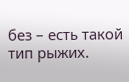без – есть такой тип рыжих.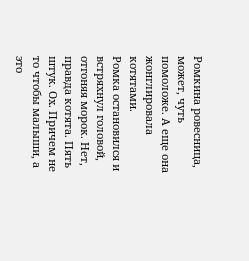Ромкина ровесница, может, чуть помоложе. А еще она жонглировала котятами.
Ромка остановился и встряхнул головой, отгоняя морок. Нет, правда котята. Пять штук. Ох. Причем не то чтобы малыши, а это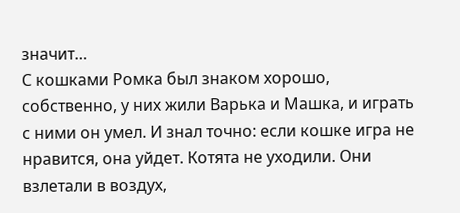значит…
С кошками Ромка был знаком хорошо, собственно, у них жили Варька и Машка, и играть с ними он умел. И знал точно: если кошке игра не нравится, она уйдет. Котята не уходили. Они взлетали в воздух,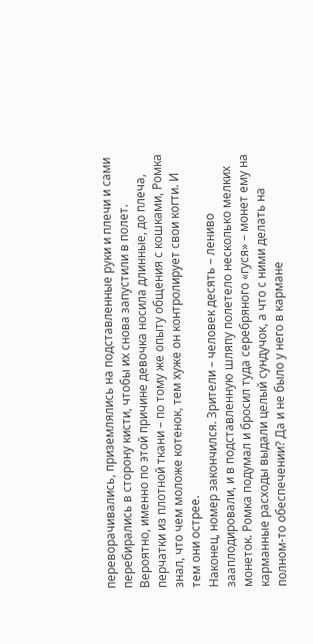переворачивались, приземлялись на подставленные руки и плечи и сами перебирались в сторону кисти, чтобы их снова запустили в полет. Вероятно, именно по этой причине девочка носила длинные, до плеча, перчатки из плотной ткани – по тому же опыту общения с кошками, Ромка знал, что чем моложе котенок, тем хуже он контролирует свои когти. И тем они острее.
Наконец, номер закончился. Зрители – человек десять – лениво зааплодировали, и в подставленную шляпу полетело несколько мелких монеток. Ромка подумал и бросил туда серебряного «гуся» – монет ему на карманные расходы выдали целый сундучок, а что с ними делать на полном-то обеспечении? Да и не было у него в кармане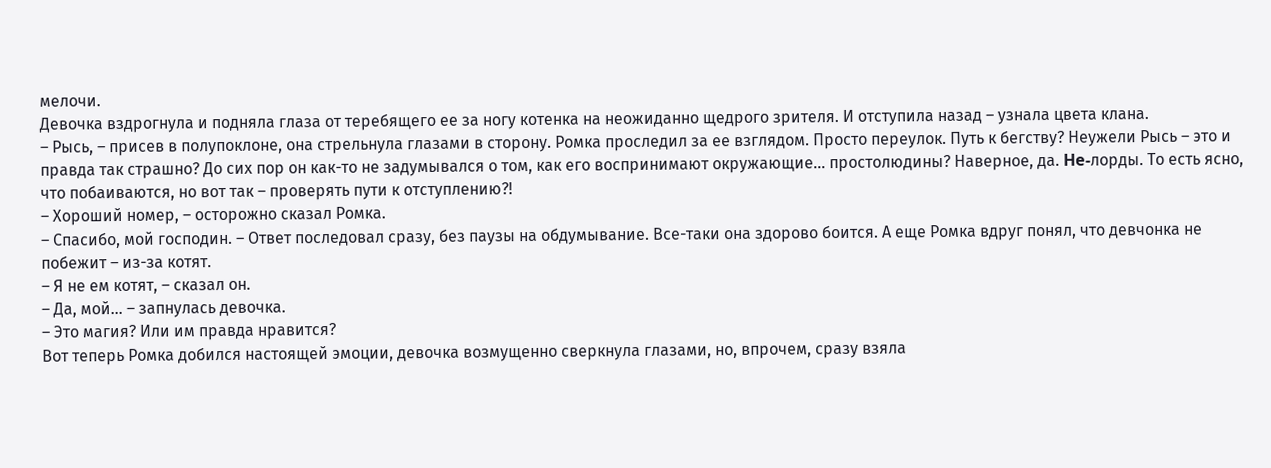мелочи.
Девочка вздрогнула и подняла глаза от теребящего ее за ногу котенка на неожиданно щедрого зрителя. И отступила назад – узнала цвета клана.
– Рысь, – присев в полупоклоне, она стрельнула глазами в сторону. Ромка проследил за ее взглядом. Просто переулок. Путь к бегству? Неужели Рысь – это и правда так страшно? До сих пор он как-то не задумывался о том, как его воспринимают окружающие… простолюдины? Наверное, да. He-лорды. То есть ясно, что побаиваются, но вот так – проверять пути к отступлению?!
– Хороший номер, – осторожно сказал Ромка.
– Спасибо, мой господин. – Ответ последовал сразу, без паузы на обдумывание. Все-таки она здорово боится. А еще Ромка вдруг понял, что девчонка не побежит – из-за котят.
– Я не ем котят, – сказал он.
– Да, мой… – запнулась девочка.
– Это магия? Или им правда нравится?
Вот теперь Ромка добился настоящей эмоции, девочка возмущенно сверкнула глазами, но, впрочем, сразу взяла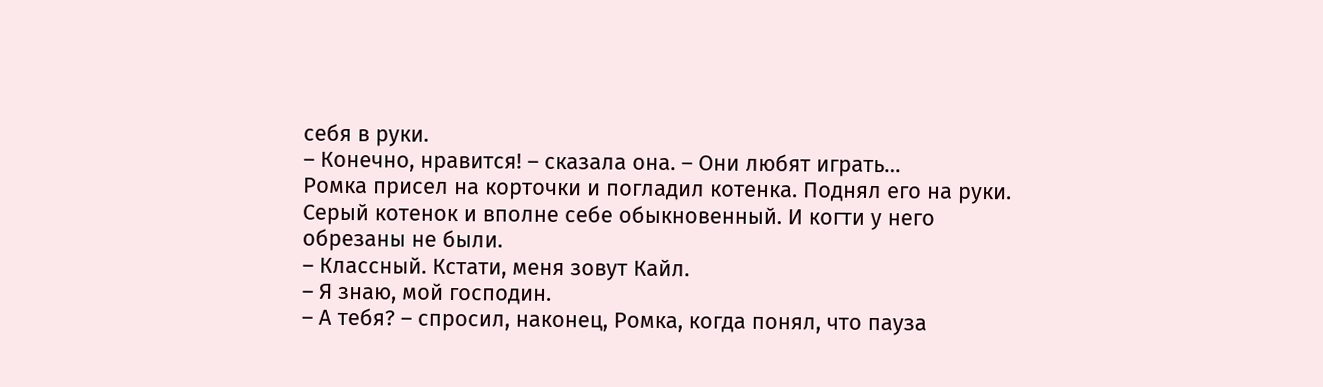себя в руки.
– Конечно, нравится! – сказала она. – Они любят играть…
Ромка присел на корточки и погладил котенка. Поднял его на руки. Серый котенок и вполне себе обыкновенный. И когти у него обрезаны не были.
– Классный. Кстати, меня зовут Кайл.
– Я знаю, мой господин.
– А тебя? – спросил, наконец, Ромка, когда понял, что пауза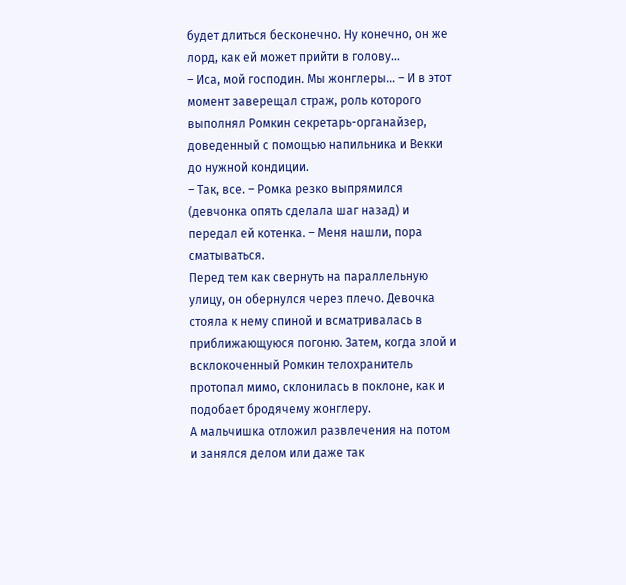будет длиться бесконечно. Ну конечно, он же лорд, как ей может прийти в голову…
– Иса, мой господин. Мы жонглеры… – И в этот момент заверещал страж, роль которого выполнял Ромкин секретарь-органайзер, доведенный с помощью напильника и Векки до нужной кондиции.
– Так, все. – Ромка резко выпрямился (девчонка опять сделала шаг назад) и передал ей котенка. – Меня нашли, пора сматываться.
Перед тем как свернуть на параллельную улицу, он обернулся через плечо. Девочка стояла к нему спиной и всматривалась в приближающуюся погоню. Затем, когда злой и всклокоченный Ромкин телохранитель протопал мимо, склонилась в поклоне, как и подобает бродячему жонглеру.
А мальчишка отложил развлечения на потом и занялся делом или даже так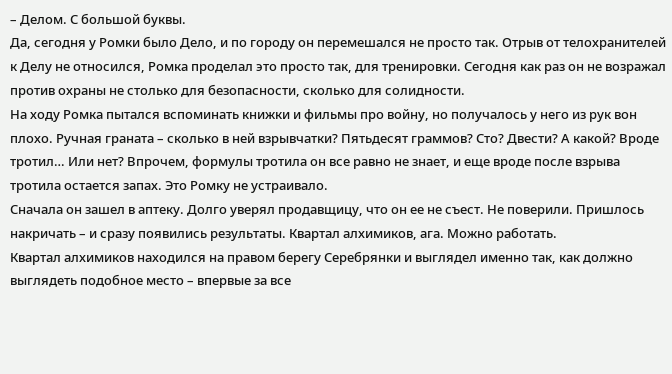– Делом. С большой буквы.
Да, сегодня у Ромки было Дело, и по городу он перемешался не просто так. Отрыв от телохранителей к Делу не относился, Ромка проделал это просто так, для тренировки. Сегодня как раз он не возражал против охраны не столько для безопасности, сколько для солидности.
На ходу Ромка пытался вспоминать книжки и фильмы про войну, но получалось у него из рук вон плохо. Ручная граната – сколько в ней взрывчатки? Пятьдесят граммов? Сто? Двести? А какой? Вроде тротил… Или нет? Впрочем, формулы тротила он все равно не знает, и еще вроде после взрыва тротила остается запах. Это Ромку не устраивало.
Сначала он зашел в аптеку. Долго уверял продавщицу, что он ее не съест. Не поверили. Пришлось накричать – и сразу появились результаты. Квартал алхимиков, ага. Можно работать.
Квартал алхимиков находился на правом берегу Серебрянки и выглядел именно так, как должно выглядеть подобное место – впервые за все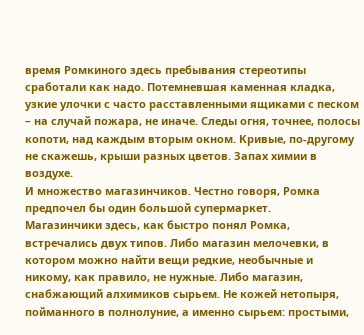время Ромкиного здесь пребывания стереотипы сработали как надо. Потемневшая каменная кладка, узкие улочки с часто расставленными ящиками с песком – на случай пожара, не иначе. Следы огня, точнее, полосы копоти, над каждым вторым окном. Кривые, по-другому не скажешь, крыши разных цветов. Запах химии в воздухе.
И множество магазинчиков. Честно говоря, Ромка предпочел бы один большой супермаркет.
Магазинчики здесь, как быстро понял Ромка, встречались двух типов. Либо магазин мелочевки, в котором можно найти вещи редкие, необычные и никому, как правило, не нужные. Либо магазин, снабжающий алхимиков сырьем. Не кожей нетопыря, пойманного в полнолуние, а именно сырьем: простыми,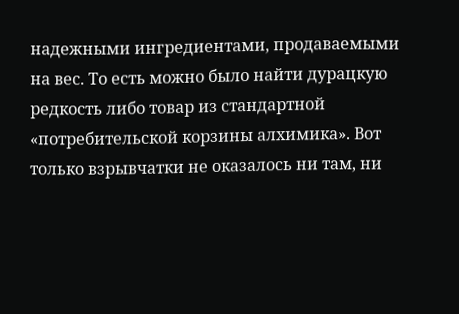надежными ингредиентами, продаваемыми на вес. То есть можно было найти дурацкую редкость либо товар из стандартной «потребительской корзины алхимика». Вот только взрывчатки не оказалось ни там, ни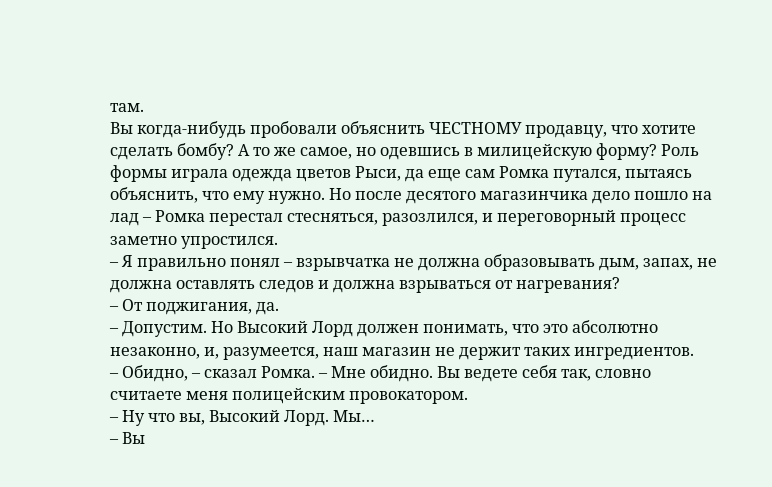там.
Вы когда-нибудь пробовали объяснить ЧЕСТНОМУ продавцу, что хотите сделать бомбу? А то же самое, но одевшись в милицейскую форму? Роль формы играла одежда цветов Рыси, да еще сам Ромка путался, пытаясь объяснить, что ему нужно. Но после десятого магазинчика дело пошло на лад – Ромка перестал стесняться, разозлился, и переговорный процесс заметно упростился.
– Я правильно понял – взрывчатка не должна образовывать дым, запах, не должна оставлять следов и должна взрываться от нагревания?
– От поджигания, да.
– Допустим. Но Высокий Лорд должен понимать, что это абсолютно незаконно, и, разумеется, наш магазин не держит таких ингредиентов.
– Обидно, – сказал Ромка. – Мне обидно. Вы ведете себя так, словно считаете меня полицейским провокатором.
– Ну что вы, Высокий Лорд. Мы…
– Вы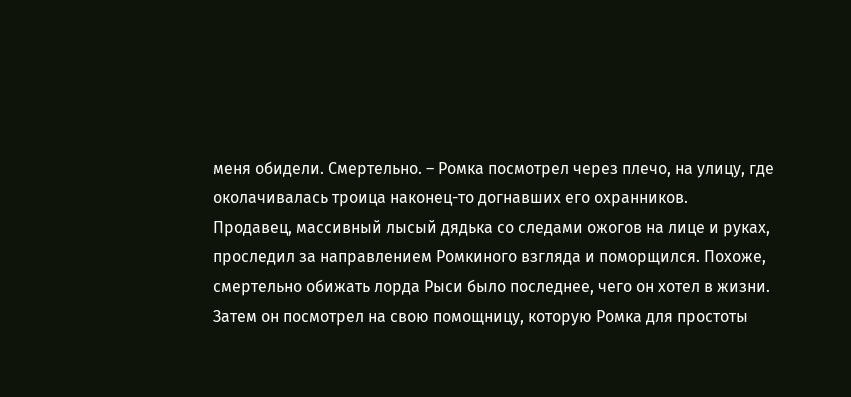меня обидели. Смертельно. – Ромка посмотрел через плечо, на улицу, где околачивалась троица наконец-то догнавших его охранников.
Продавец, массивный лысый дядька со следами ожогов на лице и руках, проследил за направлением Ромкиного взгляда и поморщился. Похоже, смертельно обижать лорда Рыси было последнее, чего он хотел в жизни.
Затем он посмотрел на свою помощницу, которую Ромка для простоты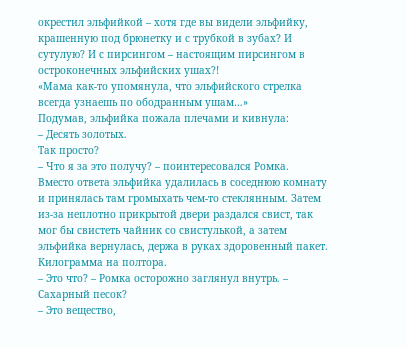окрестил эльфийкой – хотя где вы видели эльфийку, крашенную под брюнетку и с трубкой в зубах? И сутулую? И с пирсингом – настоящим пирсингом в остроконечных эльфийских ушах?!
«Мама как-то упомянула, что эльфийского стрелка всегда узнаешь по ободранным ушам…»
Подумав, эльфийка пожала плечами и кивнула:
– Десять золотых.
Так просто?
– Что я за это получу? – поинтересовался Ромка.
Вместо ответа эльфийка удалилась в соседнюю комнату и принялась там громыхать чем-то стеклянным. Затем из-за неплотно прикрытой двери раздался свист, так мог бы свистеть чайник со свистулькой, а затем эльфийка вернулась, держа в руках здоровенный пакет. Килограмма на полтора.
– Это что? – Ромка осторожно заглянул внутрь. – Сахарный песок?
– Это вещество,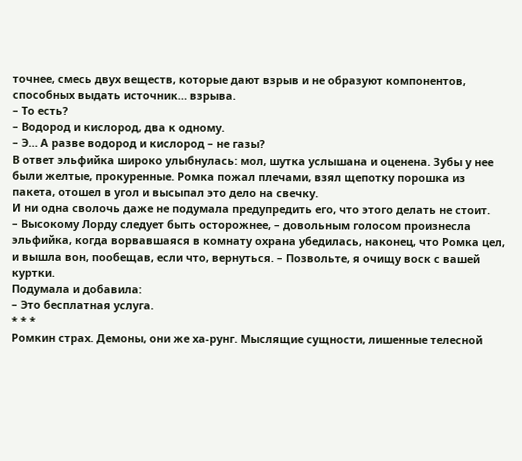точнее, смесь двух веществ, которые дают взрыв и не образуют компонентов, способных выдать источник… взрыва.
– То есть?
– Водород и кислород, два к одному.
– Э… А разве водород и кислород – не газы?
В ответ эльфийка широко улыбнулась: мол, шутка услышана и оценена. Зубы у нее были желтые, прокуренные. Ромка пожал плечами, взял щепотку порошка из пакета, отошел в угол и высыпал это дело на свечку.
И ни одна сволочь даже не подумала предупредить его, что этого делать не стоит.
– Высокому Лорду следует быть осторожнее, – довольным голосом произнесла эльфийка, когда ворвавшаяся в комнату охрана убедилась, наконец, что Ромка цел, и вышла вон, пообещав, если что, вернуться. – Позвольте, я очищу воск с вашей куртки.
Подумала и добавила:
– Это бесплатная услуга.
* * *
Ромкин страх. Демоны, они же ха-рунг. Мыслящие сущности, лишенные телесной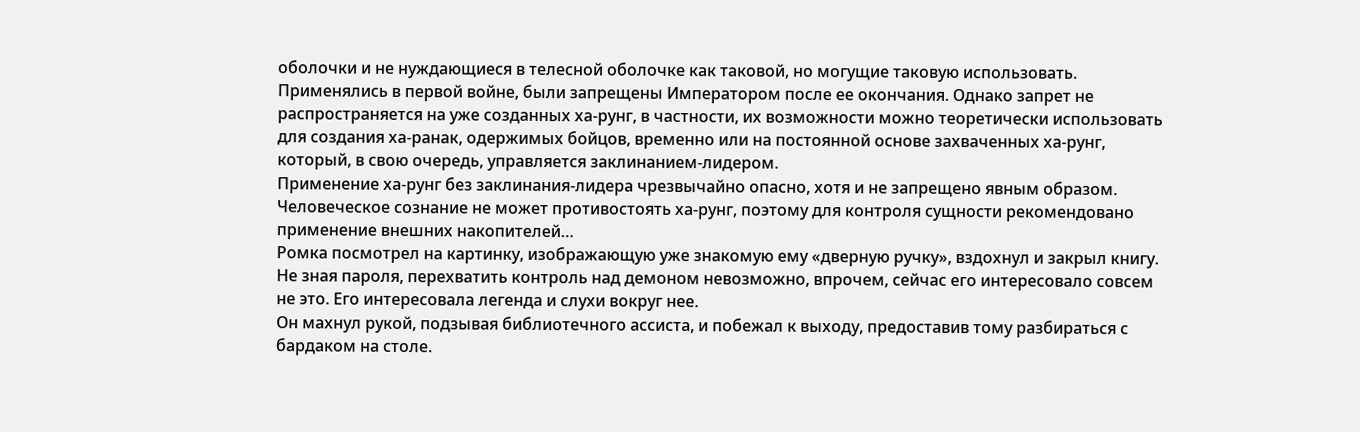оболочки и не нуждающиеся в телесной оболочке как таковой, но могущие таковую использовать. Применялись в первой войне, были запрещены Императором после ее окончания. Однако запрет не распространяется на уже созданных ха-рунг, в частности, их возможности можно теоретически использовать для создания ха-ранак, одержимых бойцов, временно или на постоянной основе захваченных ха-рунг, который, в свою очередь, управляется заклинанием-лидером.
Применение ха-рунг без заклинания-лидера чрезвычайно опасно, хотя и не запрещено явным образом. Человеческое сознание не может противостоять ха-рунг, поэтому для контроля сущности рекомендовано применение внешних накопителей…
Ромка посмотрел на картинку, изображающую уже знакомую ему «дверную ручку», вздохнул и закрыл книгу. Не зная пароля, перехватить контроль над демоном невозможно, впрочем, сейчас его интересовало совсем не это. Его интересовала легенда и слухи вокруг нее.
Он махнул рукой, подзывая библиотечного ассиста, и побежал к выходу, предоставив тому разбираться с бардаком на столе.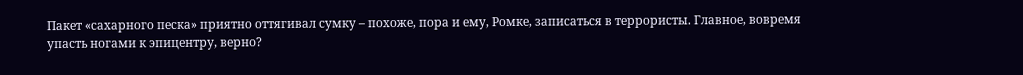Пакет «сахарного песка» приятно оттягивал сумку – похоже, пора и ему, Ромке, записаться в террористы. Главное, вовремя упасть ногами к эпицентру, верно?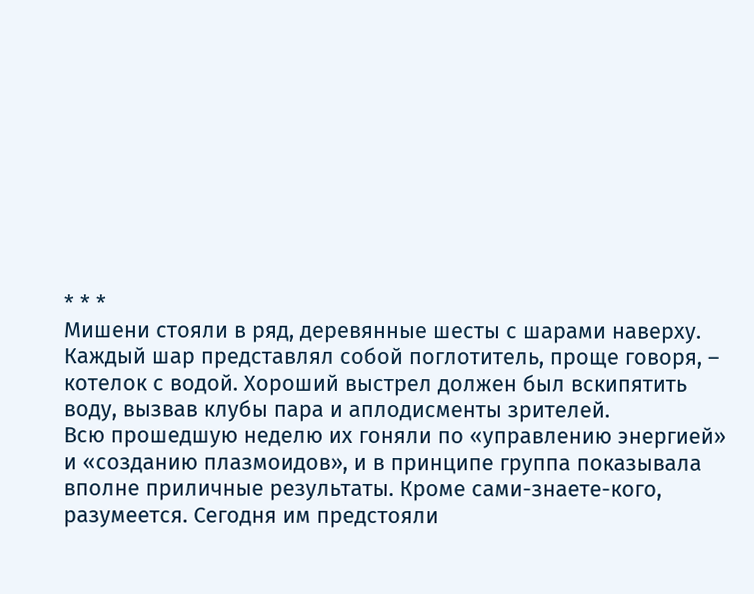* * *
Мишени стояли в ряд, деревянные шесты с шарами наверху. Каждый шар представлял собой поглотитель, проще говоря, – котелок с водой. Хороший выстрел должен был вскипятить воду, вызвав клубы пара и аплодисменты зрителей.
Всю прошедшую неделю их гоняли по «управлению энергией» и «созданию плазмоидов», и в принципе группа показывала вполне приличные результаты. Кроме сами-знаете-кого, разумеется. Сегодня им предстояли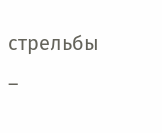стрельбы –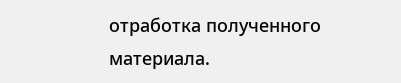отработка полученного материала.